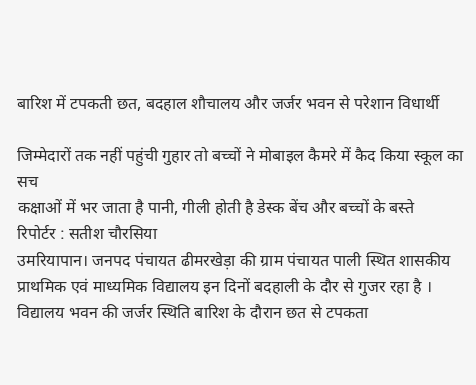बारिश में टपकती छत, बदहाल शौचालय और जर्जर भवन से परेशान विधार्थी

जिम्मेदारों तक नहीं पहुंची गुहार तो बच्चों ने मोबाइल कैमरे में कैद किया स्कूल का सच
कक्षाओं में भर जाता है पानी, गीली होती है डेस्क बेंच और बच्चों के बस्ते
रिपोर्टर : सतीश चौरसिया
उमरियापान। जनपद पंचायत ढीमरखेड़ा की ग्राम पंचायत पाली स्थित शासकीय प्राथमिक एवं माध्यमिक विद्यालय इन दिनों बदहाली के दौर से गुजर रहा है । विद्यालय भवन की जर्जर स्थिति बारिश के दौरान छत से टपकता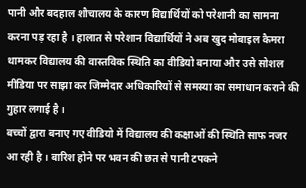पानी और बदहाल शौचालय के कारण विद्यार्थियों को परेशानी का सामना करना पड़ रहा है । हालात से परेशान विद्यार्थियों ने अब खुद मोबाइल कैमरा थामकर विद्यालय की वास्तविक स्थिति का वीडियो बनाया और उसे सोशल मीडिया पर साझा कर जिम्मेदार अधिकारियों से समस्या का समाधान कराने की गुहार लगाई है ।
बच्चों द्वारा बनाए गए वीडियो में विद्यालय की कक्षाओं की स्थिति साफ नजर आ रही है । बारिश होने पर भवन की छत से पानी टपकने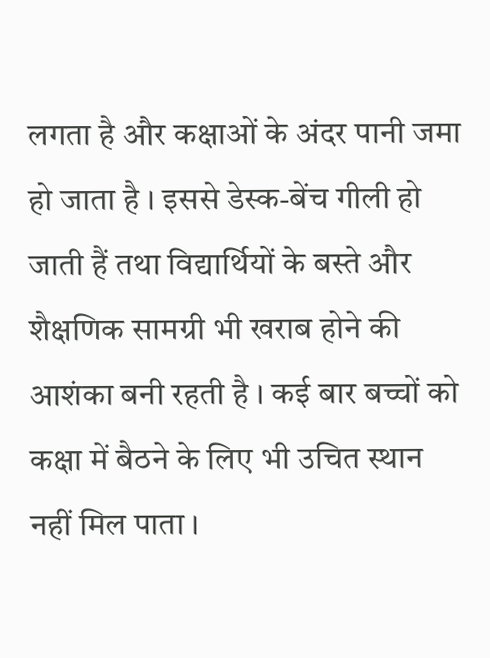लगता है और कक्षाओं के अंदर पानी जमा हो जाता है । इससे डेस्क-बेंच गीली हो जाती हैं तथा विद्यार्थियों के बस्ते और शैक्षणिक सामग्री भी खराब होने की आशंका बनी रहती है । कई बार बच्चों को कक्षा में बैठने के लिए भी उचित स्थान नहीं मिल पाता ।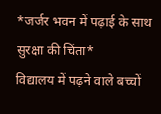*जर्जर भवन में पढ़ाई के साथ सुरक्षा की चिंता*
विद्यालय में पढ़ने वाले बच्चों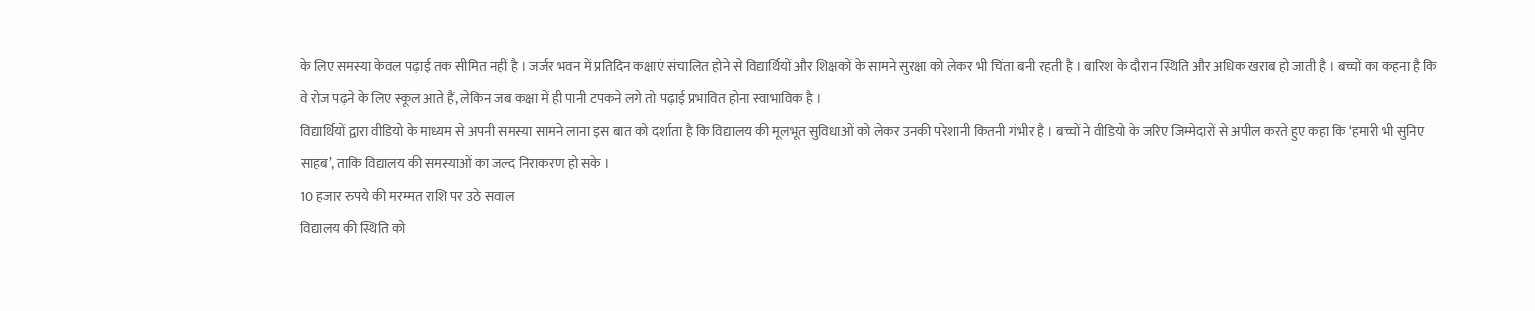के लिए समस्या केवल पढ़ाई तक सीमित नहीं है । जर्जर भवन में प्रतिदिन कक्षाएं संचालित होने से विद्यार्थियों और शिक्षकों के सामने सुरक्षा को लेकर भी चिंता बनी रहती है । बारिश के दौरान स्थिति और अधिक खराब हो जाती है । बच्चों का कहना है कि वे रोज पढ़ने के लिए स्कूल आते हैं, लेकिन जब कक्षा में ही पानी टपकने लगे तो पढ़ाई प्रभावित होना स्वाभाविक है ।
विद्यार्थियों द्वारा वीडियो के माध्यम से अपनी समस्या सामने लाना इस बात को दर्शाता है कि विद्यालय की मूलभूत सुविधाओं को लेकर उनकी परेशानी कितनी गंभीर है । बच्चों ने वीडियो के जरिए जिम्मेदारों से अपील करते हुए कहा कि ‘हमारी भी सुनिए साहब’, ताकि विद्यालय की समस्याओं का जल्द निराकरण हो सके ।
10 हजार रुपये की मरम्मत राशि पर उठे सवाल
विद्यालय की स्थिति को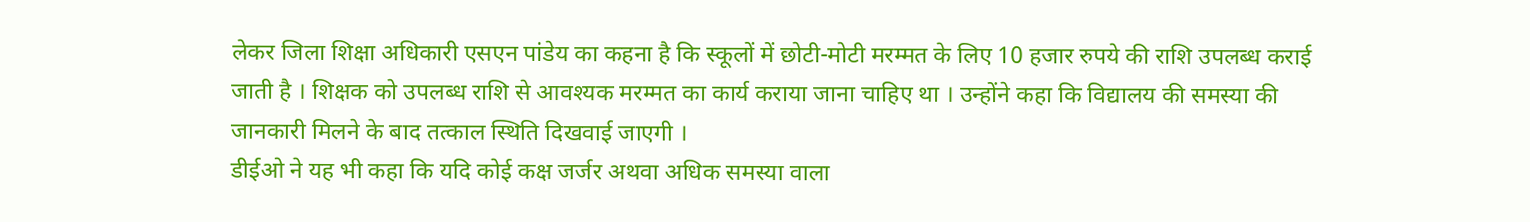लेकर जिला शिक्षा अधिकारी एसएन पांडेय का कहना है कि स्कूलों में छोटी-मोटी मरम्मत के लिए 10 हजार रुपये की राशि उपलब्ध कराई जाती है । शिक्षक को उपलब्ध राशि से आवश्यक मरम्मत का कार्य कराया जाना चाहिए था । उन्होंने कहा कि विद्यालय की समस्या की जानकारी मिलने के बाद तत्काल स्थिति दिखवाई जाएगी ।
डीईओ ने यह भी कहा कि यदि कोई कक्ष जर्जर अथवा अधिक समस्या वाला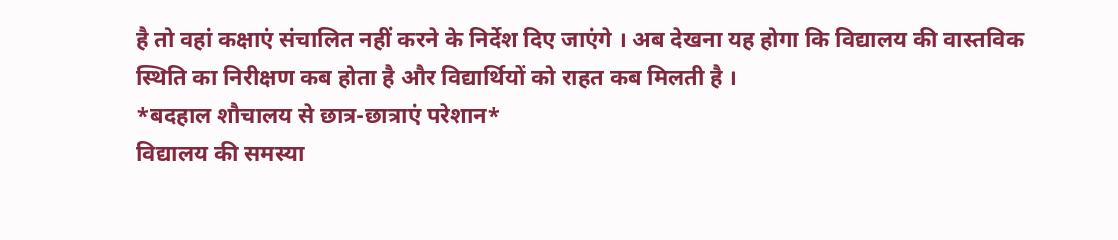है तो वहां कक्षाएं संचालित नहीं करने के निर्देश दिए जाएंगे । अब देखना यह होगा कि विद्यालय की वास्तविक स्थिति का निरीक्षण कब होता है और विद्यार्थियों को राहत कब मिलती है ।
*बदहाल शौचालय से छात्र-छात्राएं परेशान*
विद्यालय की समस्या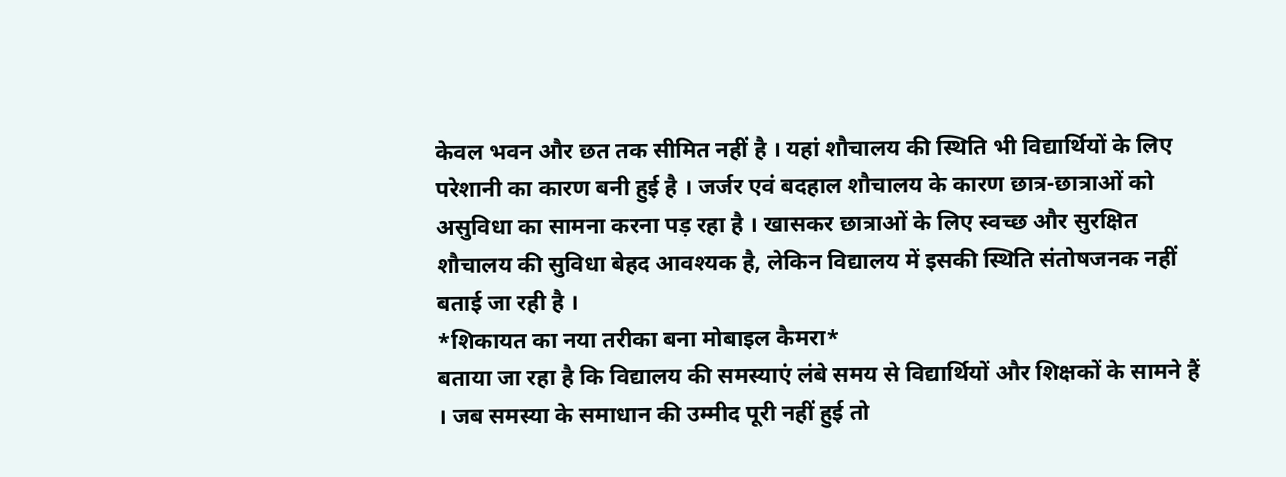केवल भवन और छत तक सीमित नहीं है । यहां शौचालय की स्थिति भी विद्यार्थियों के लिए परेशानी का कारण बनी हुई है । जर्जर एवं बदहाल शौचालय के कारण छात्र-छात्राओं को असुविधा का सामना करना पड़ रहा है । खासकर छात्राओं के लिए स्वच्छ और सुरक्षित शौचालय की सुविधा बेहद आवश्यक है, लेकिन विद्यालय में इसकी स्थिति संतोषजनक नहीं बताई जा रही है ।
*शिकायत का नया तरीका बना मोबाइल कैमरा*
बताया जा रहा है कि विद्यालय की समस्याएं लंबे समय से विद्यार्थियों और शिक्षकों के सामने हैं । जब समस्या के समाधान की उम्मीद पूरी नहीं हुई तो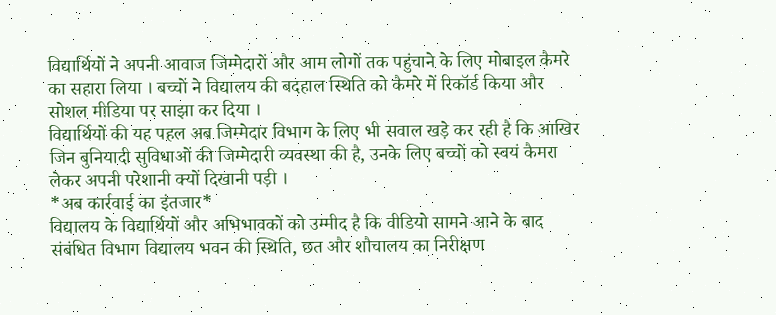विद्यार्थियों ने अपनी आवाज जिम्मेदारों और आम लोगों तक पहुंचाने के लिए मोबाइल कैमरे का सहारा लिया । बच्चों ने विद्यालय की बदहाल स्थिति को कैमरे में रिकॉर्ड किया और सोशल मीडिया पर साझा कर दिया ।
विद्यार्थियों की यह पहल अब जिम्मेदार विभाग के लिए भी सवाल खड़े कर रही है कि आखिर जिन बुनियादी सुविधाओं की जिम्मेदारी व्यवस्था की है, उनके लिए बच्चों को स्वयं कैमरा लेकर अपनी परेशानी क्यों दिखानी पड़ी ।
*अब कार्रवाई का इंतजार*
विद्यालय के विद्यार्थियों और अभिभावकों को उम्मीद है कि वीडियो सामने आने के बाद संबंधित विभाग विद्यालय भवन की स्थिति, छत और शौचालय का निरीक्षण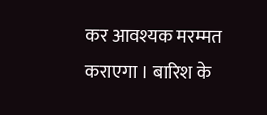कर आवश्यक मरम्मत कराएगा । बारिश के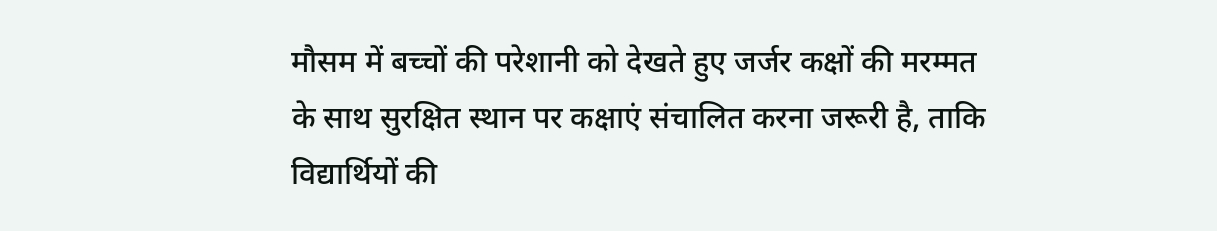मौसम में बच्चों की परेशानी को देखते हुए जर्जर कक्षों की मरम्मत के साथ सुरक्षित स्थान पर कक्षाएं संचालित करना जरूरी है, ताकि विद्यार्थियों की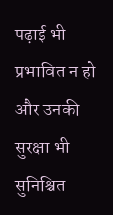पढ़ाई भी प्रभावित न हो और उनकी सुरक्षा भी सुनिश्चित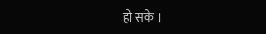हो सके ।